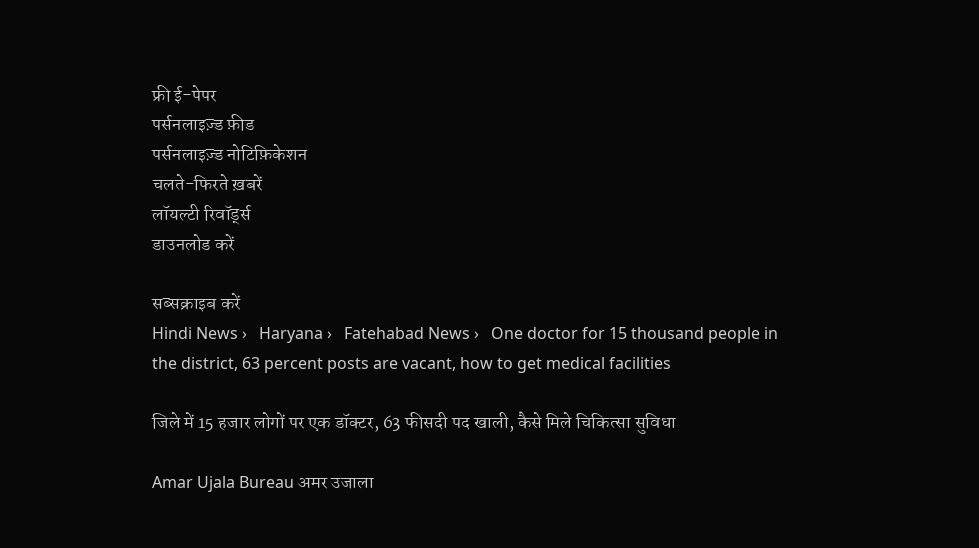फ्री ई-पेपर
पर्सनलाइज़्ड फ़ीड
पर्सनलाइज़्ड नोटिफ़िकेशन
चलते-फिरते ख़बरें
लॉयल्टी रिवॉर्ड्स
डाउनलोड करें

सब्सक्राइब करें
Hindi News ›   Haryana ›   Fatehabad News ›   One doctor for 15 thousand people in the district, 63 percent posts are vacant, how to get medical facilities

जिले में 15 हजार लोगों पर एक डॉक्टर, 63 फीसदी पद खाली, कैसे मिले चिकित्सा सुविधा

Amar Ujala Bureau अमर उजाला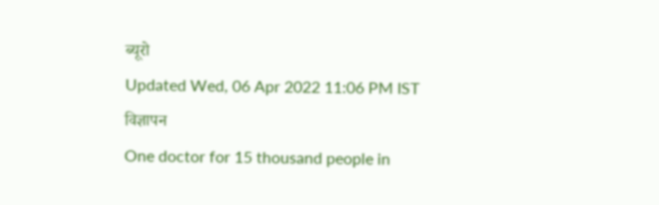ब्यूरो
Updated Wed, 06 Apr 2022 11:06 PM IST
विज्ञापन
One doctor for 15 thousand people in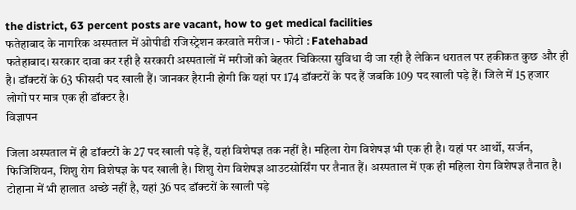the district, 63 percent posts are vacant, how to get medical facilities
फतेहाबाद के नागरिक अस्पताल में ओपीडी रजिस्ट्रेशन करवाते मरीज। - फोटो : Fatehabad
फतेहाबाद। सरकार दावा कर रही है सरकारी अस्पतालों में मरीजों को बेहतर चिकित्सा सुविधा दी जा रही है लेकिन धरातल पर हकीकत कुछ और ही है। डॉक्टरों के 63 फीसदी पद खाली हैं। जानकर हैरानी होगी कि यहां पर 174 डॉक्टरों के पद हैं जबकि 109 पद खाली पड़े हैं। जिले में 15 हजार लोगों पर मात्र एक ही डॉक्टर है।
विज्ञापन

जिला अस्पताल में ही डॉक्टरों के 27 पद खाली पड़े हैं, यहां विशेषज्ञ तक नहीं है। महिला रोग विशेषज्ञ भी एक ही है। यहां पर आर्थो, सर्जन, फिजिशियन, शिशु रोग विशेषज्ञ के पद खाली है। शिशु रोग विशेषज्ञ आउटसोर्सिंग पर तैनात हैं। अस्पताल में एक ही महिला रोग विशेषज्ञ तैनात है। टोहाना में भी हालात अच्छे नहीं है, यहां 36 पद डॉक्टरों के खाली पड़े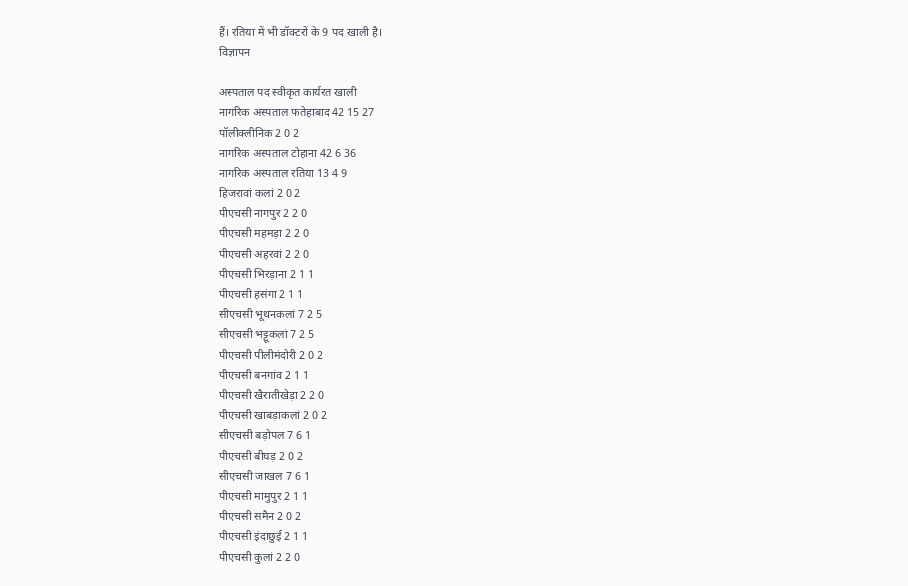हैं। रतिया में भी डॉक्टरों के 9 पद खाली है।
विज्ञापन

अस्पताल पद स्वीकृत कार्यरत खाली
नागरिक अस्पताल फतेहाबाद 42 15 27
पॉलीक्लीनिक 2 0 2
नागरिक अस्पताल टोहाना 42 6 36
नागरिक अस्पताल रतिया 13 4 9
हिजरावां कलां 2 0 2
पीएचसी नागपुर 2 2 0
पीएचसी महमड़ा 2 2 0
पीएचसी अहरवां 2 2 0
पीएचसी भिरड़ाना 2 1 1
पीएचसी हसंगा 2 1 1
सीएचसी भूथनकलां 7 2 5
सीएचसी भट्टूकलां 7 2 5
पीएचसी पीलीमंदोरी 2 0 2
पीएचसी बनगांव 2 1 1
पीएचसी खैरातीखेड़ा 2 2 0
पीएचसी खाबड़ाकलां 2 0 2
सीएचसी बड़ोपल 7 6 1
पीएचसी बीघड़ 2 0 2
सीएचसी जाखल 7 6 1
पीएचसी मामुपुर 2 1 1
पीएचसी समैन 2 0 2
पीएचसी इंदाछुई 2 1 1
पीएचसी कुलां 2 2 0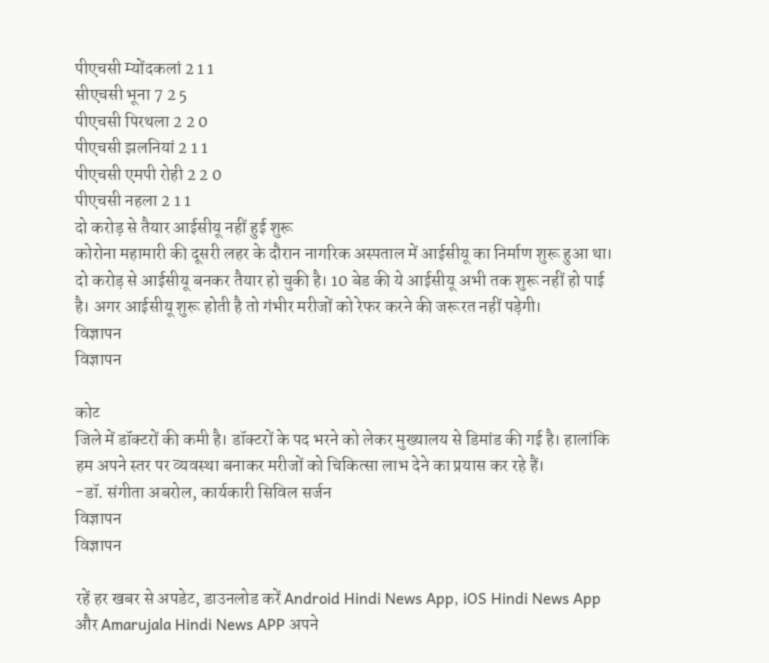पीएचसी म्योंदकलां 2 1 1
सीएचसी भूना 7 2 5
पीएचसी पिरथला 2 2 0
पीएचसी झलनियां 2 1 1
पीएचसी एमपी रोही 2 2 0
पीएचसी नहला 2 1 1
दो करोड़ से तैयार आईसीयू नहीं हुई शुरू
कोरोना महामारी की दूसरी लहर के दौरान नागरिक अस्पताल में आईसीयू का निर्माण शुरू हुआ था। दो करोड़ से आईसीयू बनकर तैयार हो चुकी है। 10 बेड की ये आईसीयू अभी तक शुरू नहीं हो पाई है। अगर आईसीयू शुरू होती है तो गंभीर मरीजों को रेफर करने की जरूरत नहीं पड़ेगी।
विज्ञापन
विज्ञापन

कोट
जिले में डॉक्टरों की कमी है। डॉक्टरों के पद भरने को लेकर मुख्यालय से डिमांड की गई है। हालांकि हम अपने स्तर पर व्यवस्था बनाकर मरीजों को चिकित्सा लाभ देने का प्रयास कर रहे हैं।
-डॉ. संगीता अबरोल, कार्यकारी सिविल सर्जन
विज्ञापन
विज्ञापन

रहें हर खबर से अपडेट, डाउनलोड करें Android Hindi News App, iOS Hindi News App और Amarujala Hindi News APP अपने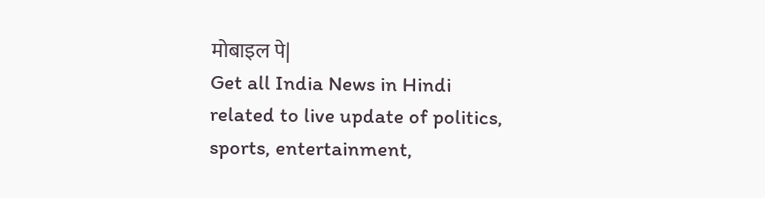मोबाइल पे|
Get all India News in Hindi related to live update of politics, sports, entertainment,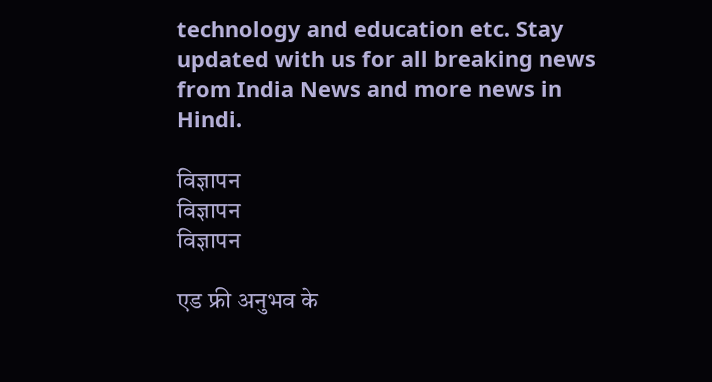technology and education etc. Stay updated with us for all breaking news from India News and more news in Hindi.

विज्ञापन
विज्ञापन
विज्ञापन

एड फ्री अनुभव के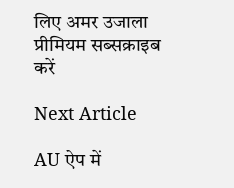लिए अमर उजाला प्रीमियम सब्सक्राइब करें

Next Article

AU ऐप में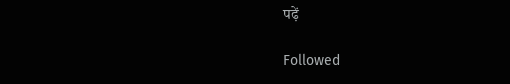पढ़ें

Followed